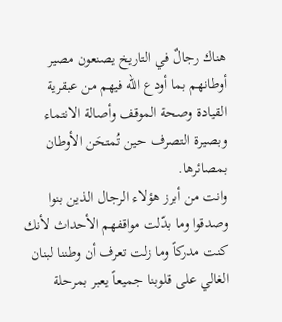هناك رجالٌ في التاريخ يصنعون مصير أوطانهم بما أودع الله فيهم من عبقرية القيادة وصحة الموقف وأصالة الانتماء وبصيرة التصرف حين تُمتحَن الأوطان بمصائرها.
وانت من أبرز هؤلاء الرجال الذين بنوا وصدقوا وما بدّلت مواقفهم الأحداث لأنك كنت مدركاً وما زلت تعرف أن وطننا لبنان الغالي على قلوبنا جميعاً يعبر بمرحلة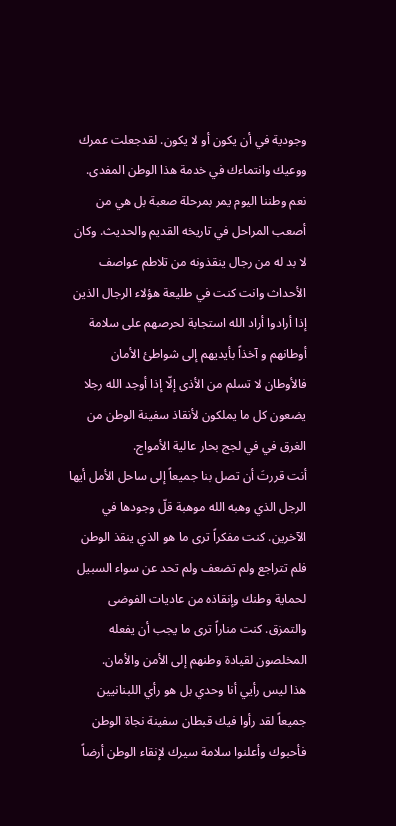وجودية في أن يكون أو لا يكون. لقدجعلت عمرك ووعيك وانتماءك في خدمة هذا الوطن المفدى.
نعم وطننا اليوم يمر بمرحلة صعبة بل هي من أصعب المراحل في تاريخه القديم والحديث. وكان لا بد له من رجال ينقذونه من تلاطم عواصف الأحداث وانت كنت في طليعة هؤلاء الرجال الذين إذا أرادوا أراد الله استجابة لحرصهم على سلامة أوطانهم و آخذاً بأيديهم إلى شواطئ الأمان فالأوطان لا تسلم من الأذى إلّا إذا أوجد الله رجلا يضعون كل ما يملكون لأنقاذ سفينة الوطن من الغرق في في لجج بحار عالية الأمواج.
أنت قررتَ أن تصل بنا جميعاً إلى ساحل الأمل أيها الرجل الذي وهبه الله موهبة قلّ وجودها في الآخرين. كنت مفكراً ترى ما هو الذي ينقذ الوطن فلم تتراجع ولم تضعف ولم تحد عن سواء السبيل لحماية وطنك وإنقاذه من عاديات الفوضى والتمزق. كنت مناراً ترى ما يجب أن يفعله المخلصون لقيادة وطنهم إلى الأمن والأمان.
هذا ليس رأيي أنا وحدي بل هو رأي اللبنانيين جميعاً لقد رأوا فيك قبطان سفينة نجاة الوطن فأحبوك وأعلنوا سلامة سيرك لإنقاء الوطن أرضاً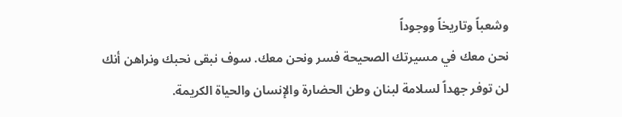وشعباً وتاريخاً ووجوداً
نحن معك في مسيرتك الصحيحة فسر ونحن معك. سوف نبقى نحبك ونراهن أنك لن توفر جهداً لسلامة لبنان وطن الحضارة والإنسان والحياة الكريمة.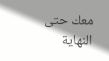معك حتى النهاية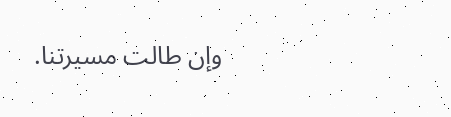وإن طالت مسيرتنا.